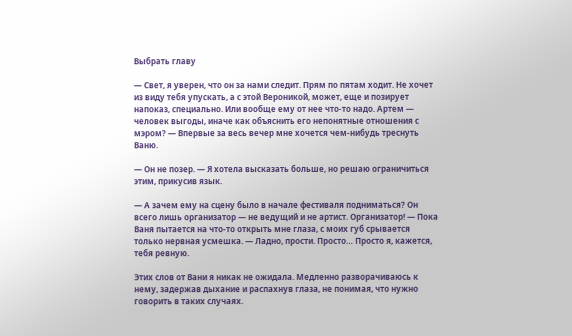Выбрать главу

— Свет, я уверен, что он за нами следит. Прям по пятам ходит. Не хочет из виду тебя упускать, а с этой Вероникой, может, еще и позирует напоказ, специально. Или вообще ему от нее что-то надо. Артем — человек выгоды, иначе как объяснить его непонятные отношения с мэром? — Впервые за весь вечер мне хочется чем-нибудь треснуть Ваню.

— Он не позер. — Я хотела высказать больше, но решаю ограничиться этим, прикусив язык.

— А зачем ему на сцену было в начале фестиваля подниматься? Он всего лишь организатор — не ведущий и не артист. Организатор! — Пока Ваня пытается на что-то открыть мне глаза, с моих губ срывается только нервная усмешка. — Ладно, прости. Просто… Просто я, кажется, тебя ревную.

Этих слов от Вани я никак не ожидала. Медленно разворачиваюсь к нему, задержав дыхание и распахнув глаза, не понимая, что нужно говорить в таких случаях.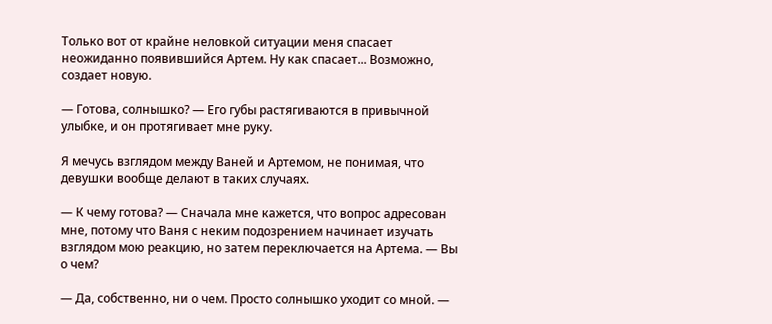Только вот от крайне неловкой ситуации меня спасает неожиданно появившийся Артем. Ну как спасает... Возможно, создает новую.

— Готова, солнышко? — Его губы растягиваются в привычной улыбке, и он протягивает мне руку.

Я мечусь взглядом между Ваней и Артемом, не понимая, что девушки вообще делают в таких случаях.

— К чему готова? — Сначала мне кажется, что вопрос адресован мне, потому что Ваня с неким подозрением начинает изучать взглядом мою реакцию, но затем переключается на Артема. — Вы о чем?

— Да, собственно, ни о чем. Просто солнышко уходит со мной. —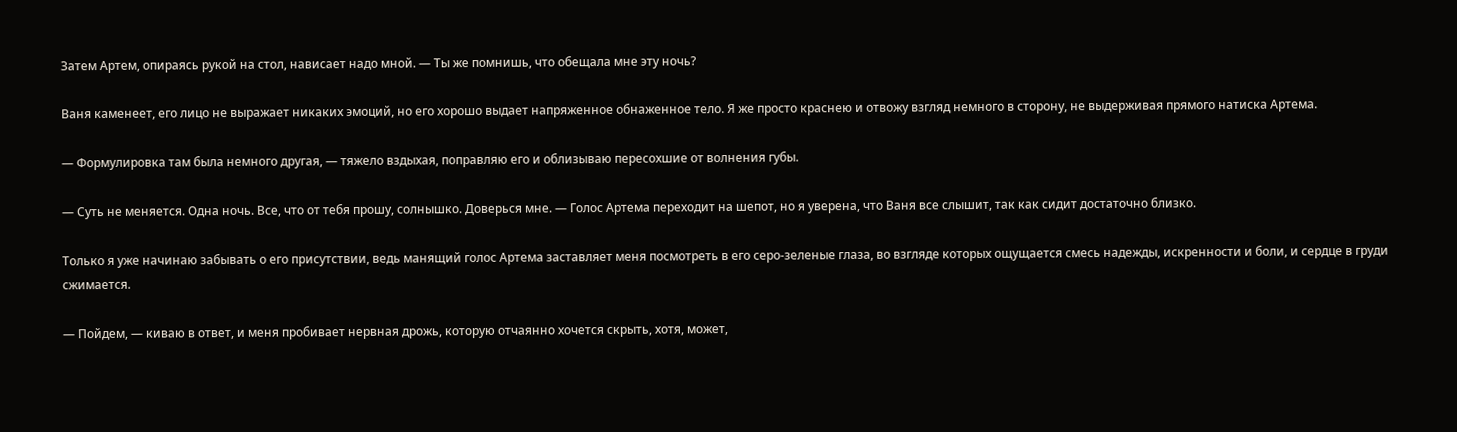Затем Артем, опираясь рукой на стол, нависает надо мной. — Ты же помнишь, что обещала мне эту ночь?

Ваня каменеет, его лицо не выражает никаких эмоций, но его хорошо выдает напряженное обнаженное тело. Я же просто краснею и отвожу взгляд немного в сторону, не выдерживая прямого натиска Артема.

— Формулировка там была немного другая, — тяжело вздыхая, поправляю его и облизываю пересохшие от волнения губы.

— Суть не меняется. Одна ночь. Все, что от тебя прошу, солнышко. Доверься мне. — Голос Артема переходит на шепот, но я уверена, что Ваня все слышит, так как сидит достаточно близко.

Только я уже начинаю забывать о его присутствии, ведь манящий голос Артема заставляет меня посмотреть в его серо-зеленые глаза, во взгляде которых ощущается смесь надежды, искренности и боли, и сердце в груди сжимается.

— Пойдем, — киваю в ответ, и меня пробивает нервная дрожь, которую отчаянно хочется скрыть, хотя, может,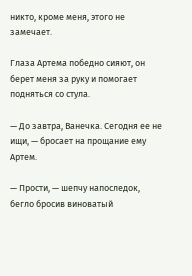никто, кроме меня, этого не замечает.

Глаза Артема победно сияют, он берет меня за руку и помогает подняться со стула.

— До завтра, Ванечка. Сегодня ее не ищи, — бросает на прощание ему Артем.

— Прости, — шепчу напоследок, бегло бросив виноватый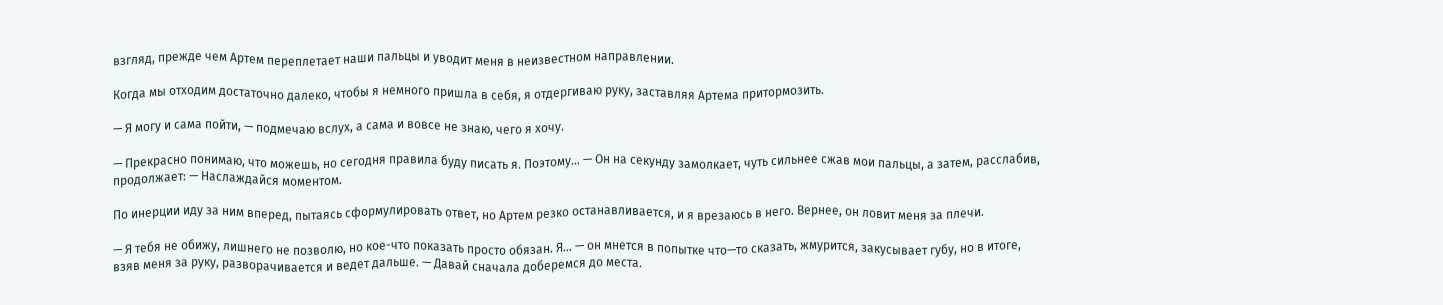взгляд, прежде чем Артем переплетает наши пальцы и уводит меня в неизвестном направлении.

Когда мы отходим достаточно далеко, чтобы я немного пришла в себя, я отдергиваю руку, заставляя Артема притормозить.

— Я могу и сама пойти, — подмечаю вслух, а сама и вовсе не знаю, чего я хочу.

— Прекрасно понимаю, что можешь, но сегодня правила буду писать я. Поэтому… — Он на секунду замолкает, чуть сильнее сжав мои пальцы, а затем, расслабив, продолжает: — Наслаждайся моментом.

По инерции иду за ним вперед, пытаясь сформулировать ответ, но Артем резко останавливается, и я врезаюсь в него. Вернее, он ловит меня за плечи.

— Я тебя не обижу, лишнего не позволю, но кое-что показать просто обязан. Я… — он мнется в попытке что—то сказать, жмурится, закусывает губу, но в итоге, взяв меня за руку, разворачивается и ведет дальше. — Давай сначала доберемся до места.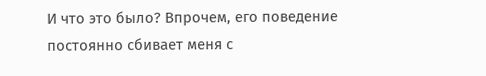И что это было? Впрочем, его поведение постоянно сбивает меня с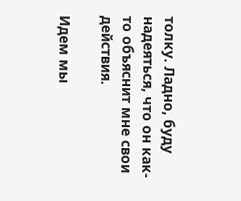толку. Ладно, буду надеяться, что он как-то объяснит мне свои действия.

Идем мы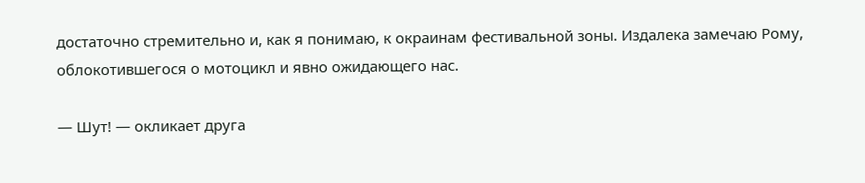достаточно стремительно и, как я понимаю, к окраинам фестивальной зоны. Издалека замечаю Рому, облокотившегося о мотоцикл и явно ожидающего нас.

— Шут! — окликает друга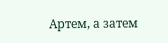Артем, а затем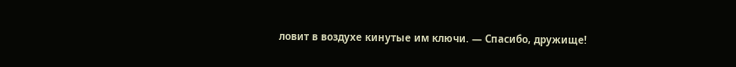ловит в воздухе кинутые им ключи. — Спасибо, дружище!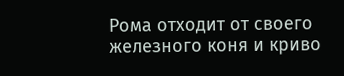Рома отходит от своего железного коня и криво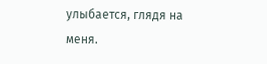улыбается, глядя на меня.